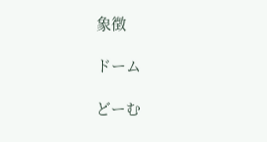象徴

ドーム

どーむ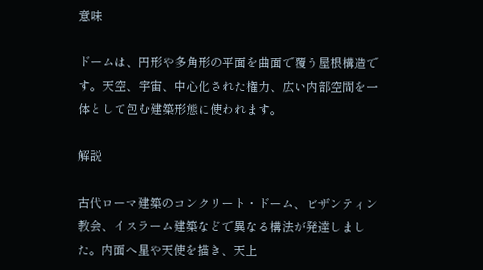意味

ドームは、円形や多角形の平面を曲面で覆う屋根構造です。天空、宇宙、中心化された権力、広い内部空間を一体として包む建築形態に使われます。

解説

古代ローマ建築のコンクリート・ドーム、ビザンティン教会、イスラーム建築などで異なる構法が発達しました。内面へ星や天使を描き、天上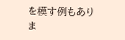を模す例もありま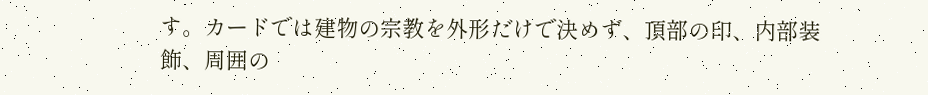す。カードでは建物の宗教を外形だけで決めず、頂部の印、内部装飾、周囲の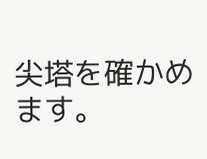尖塔を確かめます。